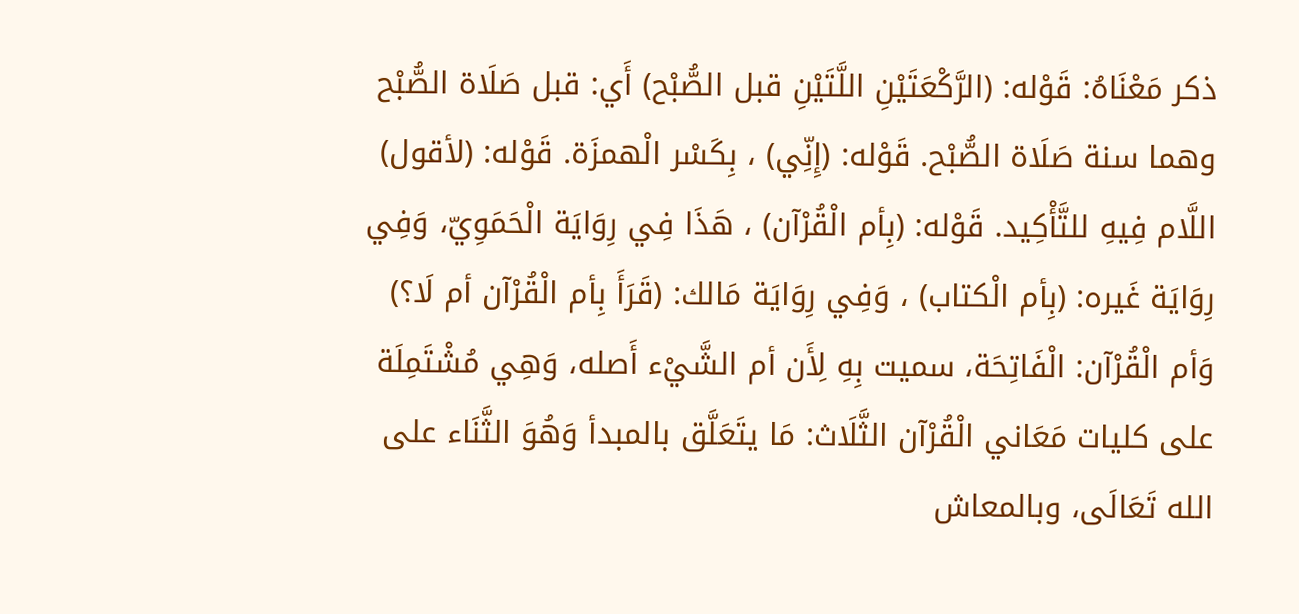ذكر مَعْنَاهُ: قَوْله: (الرَّكْعَتَيْنِ اللَّتَيْنِ قبل الصُّبْح) أَي: قبل صَلَاة الصُّبْح وهما سنة صَلَاة الصُّبْح. قَوْله: (إِنِّي) ، بِكَسْر الْهمزَة. قَوْله: (لأقول) اللَّام فِيهِ للتَّأْكِيد. قَوْله: (بِأم الْقُرْآن) ، هَذَا فِي رِوَايَة الْحَمَوِيّ، وَفِي رِوَايَة غَيره: (بِأم الْكتاب) ، وَفِي رِوَايَة مَالك: (قَرَأَ بِأم الْقُرْآن أم لَا؟) وَأم الْقُرْآن: الْفَاتِحَة، سميت بِهِ لِأَن أم الشَّيْء أَصله، وَهِي مُشْتَمِلَة على كليات مَعَاني الْقُرْآن الثَّلَاث: مَا يتَعَلَّق بالمبدأ وَهُوَ الثَّنَاء على الله تَعَالَى، وبالمعاش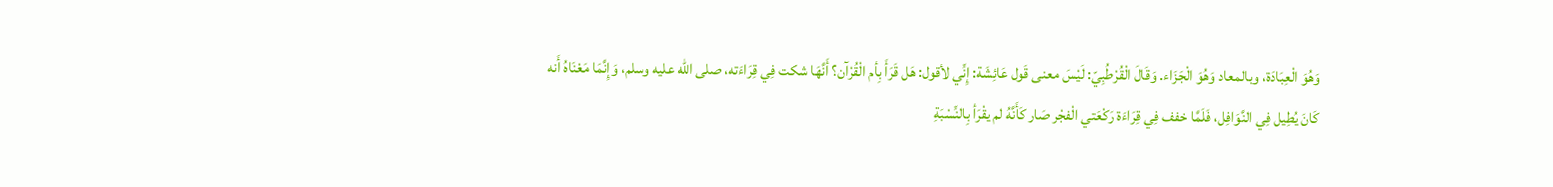وَهُوَ الْعِبَادَة، وبالمعاد وَهُوَ الْجَزَاء. وَقَالَ الْقُرْطُبِيّ: لَيْسَ معنى قَول عَائِشَة: إِنِّي لأقول: هَل قَرَأَ بِأم الْقُرْآن؟ أَنَّهَا شكت فِي قِرَاءَته، صلى الله عليه وسلم، وَإِنَّمَا مَعْنَاهُ أَنه كَانَ يُطِيل فِي النَّوَافِل، فَلَمَّا خفف فِي قِرَاءَة رَكْعَتي الْفجْر صَار كَأَنَّهُ لم يقْرَأ بِالنِّسْبَةِ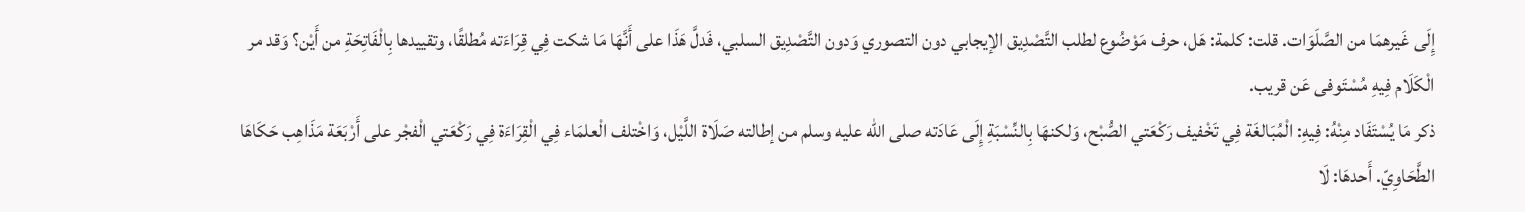إِلَى غَيرهمَا من الصَّلَوَات. قلت: كلمة: هَل، حرف مَوْضُوع لطلب التَّصْدِيق الإيجابي دون التصوري وَدون التَّصْدِيق السلبي، فَدلَّ هَذَا على أَنَّهَا مَا شكت فِي قِرَاءَته مُطلقًا، وتقييدها بِالْفَاتِحَةِ من أَيْن؟ وَقد مر الْكَلَام فِيهِ مُسْتَوفى عَن قريب.
ذكر مَا يُسْتَفَاد مِنْهُ: فِيهِ: الْمُبَالغَة فِي تَخْفيف رَكْعَتي الصُّبْح، وَلكنهَا بِالنِّسْبَةِ إِلَى عَادَته صلى الله عليه وسلم من إطالته صَلَاة اللَّيْل، وَاخْتلف الْعلمَاء فِي الْقِرَاءَة فِي رَكْعَتي الْفجْر على أَرْبَعَة مَذَاهِب حَكَاهَا الطَّحَاوِيّ. أَحدهَا: لَا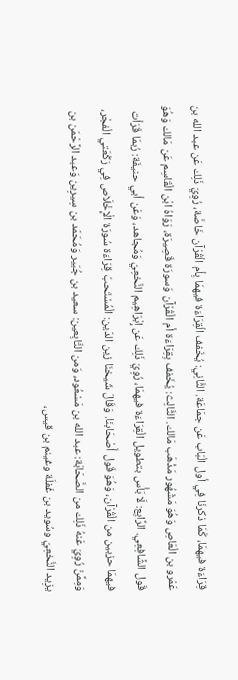قِرَاءَة فيهمَا، كَمَا ذكرنَا فِي أول الْبَاب عَن جمَاعَة. الثَّانِي: يُخَفف الْقِرَاءَة فيهمَا بِأم الْقُرْآن خَاصَّة، رُوِيَ ذَلِك عَن عبد الله بن عَمْرو بن الْعَاصِ وَهُوَ مَشْهُور مَذْهَب مَالك. الثَّالِث: يُخَفف بِقِرَاءَة أم الْقُرْآن وَسورَة قَصِيرَة، رَوَاهُ ابْن الْقَاسِم عَن مَالك وَهُوَ قَول الشَّافِعِي. الرَّابِع: لَا بَأْس بتطويل الْقِرَاءَة فيهمَا، رُوِيَ ذَلِك عَن إِبْرَاهِيم النَّخعِيّ وَمُجاهد، وَعَن أبي حنيفَة: رُبمَا قَرَأت فيهمَا حزبين من الْقُرْآن، وَهُوَ قَول أَصْحَابنَا. وَقَالَ شَيخنَا زين الدّين: الْمُسْتَحبّ قِرَاءَة سُورَة الْإِخْلَاص فِي رَكْعَتي الْفجْر، وَمِمَّنْ رُوِيَ عَنهُ ذَلِك من الصَّحَابَة: عبد الله بن مَسْعُود، وَمن التَّابِعين: سعيد بن جُبَير وَمُحَمّد بن سِيرِين وَعبد الرَّحْمَن بن يزِيد النَّخعِيّ وسُويد بن غَفلَة وغينم بن قيس،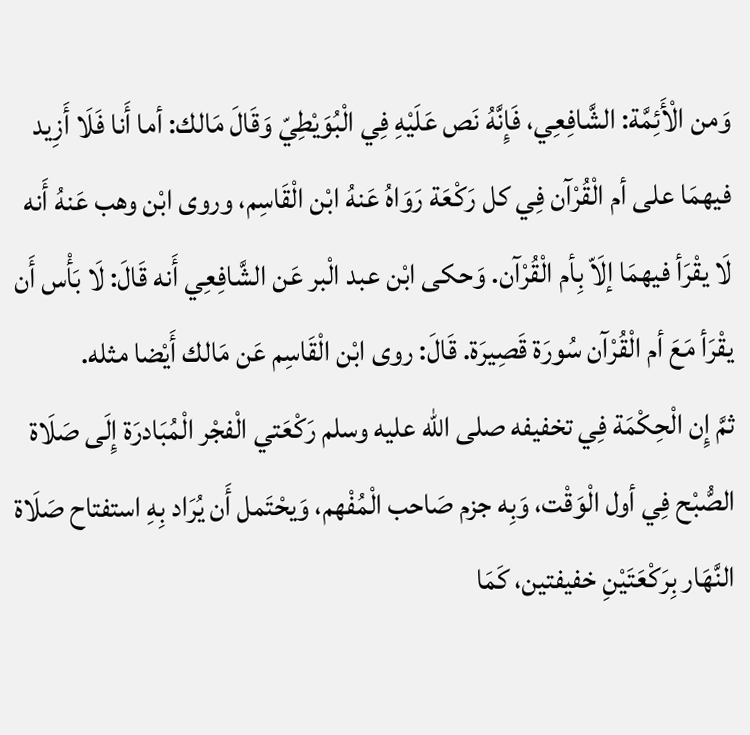وَمن الْأَئِمَّة: الشَّافِعِي، فَإِنَّهُ نَص عَلَيْهِ فِي الْبُوَيْطِيّ وَقَالَ مَالك: أما أَنا فَلَا أَزِيد فيهمَا على أم الْقُرْآن فِي كل رَكْعَة رَوَاهُ عَنهُ ابْن الْقَاسِم، وروى ابْن وهب عَنهُ أَنه لَا يقْرَأ فيهمَا إلَاّ بِأم الْقُرْآن. وَحكى ابْن عبد الْبر عَن الشَّافِعِي أَنه قَالَ: لَا بَأْس أَن يقْرَأ مَعَ أم الْقُرْآن سُورَة قَصِيرَة. قَالَ: روى ابْن الْقَاسِم عَن مَالك أَيْضا مثله.
ثمَّ إِن الْحِكْمَة فِي تخفيفه صلى الله عليه وسلم رَكْعَتي الْفجْر الْمُبَادرَة إِلَى صَلَاة الصُّبْح فِي أول الْوَقْت، وَبِه جزم صَاحب الْمُفْهم، وَيحْتَمل أَن يُرَاد بِهِ استفتاح صَلَاة النَّهَار بِرَكْعَتَيْنِ خفيفتين، كَمَا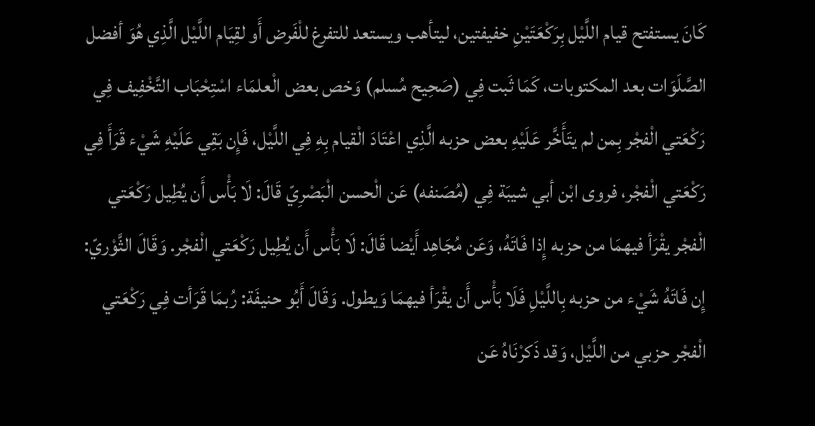كَانَ يستفتح قيام اللَّيْل بِرَكْعَتَيْنِ خفيفتين، ليتأهب ويستعد للتفرغ للْفَرض أَو لقِيَام اللَّيْل الَّذِي هُوَ أفضل الصَّلَوَات بعد المكتوبات، كَمَا ثَبت فِي (صَحِيح مُسلم) وَخص بعض الْعلمَاء اسْتِحْبَاب التَّخْفِيف فِي رَكْعَتي الْفجْر بِمن لم يتَأَخَّر عَلَيْهِ بعض حزبه الَّذِي اعْتَادَ الْقيام بِهِ فِي اللَّيْل، فَإِن بَقِي عَلَيْهِ شَيْء قَرَأَ فِي رَكْعَتي الْفجْر، فروى ابْن أبي شيبَة فِي (مُصَنفه) عَن الْحسن الْبَصْرِيّ قَالَ: لَا بَأْس أَن يُطِيل رَكْعَتي الْفجْر يقْرَأ فيهمَا من حزبه إِذا فَاتَهُ، وَعَن مُجَاهِد أَيْضا قَالَ: لَا بَأْس أَن يُطِيل رَكْعَتي الْفجْر. وَقَالَ الثَّوْريّ: إِن فَاتَهُ شَيْء من حزبه بِاللَّيْلِ فَلَا بَأْس أَن يقْرَأ فيهمَا وَيطول. وَقَالَ أَبُو حنيفَة: رُبمَا قَرَأت فِي رَكْعَتي الْفجْر حزبي من اللَّيْل، وَقد ذَكرْنَاهُ عَن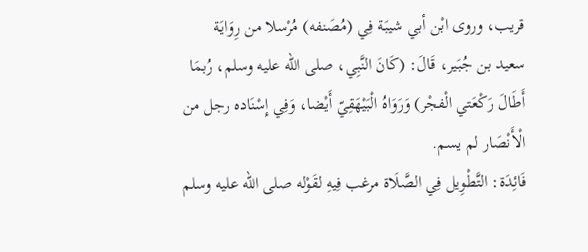قريب، وروى ابْن أبي شيبَة فِي (مُصَنفه) مُرْسلا من رِوَايَة سعيد بن جُبَير، قَالَ: (كَانَ النَّبِي، صلى الله عليه وسلم، رُبمَا أَطَالَ رَكْعَتي الْفجْر) وَرَوَاهُ الْبَيْهَقِيّ أَيْضا، وَفِي إِسْنَاده رجل من الْأَنْصَار لم يسم.
فَائِدَة: التَّطْوِيل فِي الصَّلَاة مرغب فِيهِ لقَوْله صلى الله عليه وسلم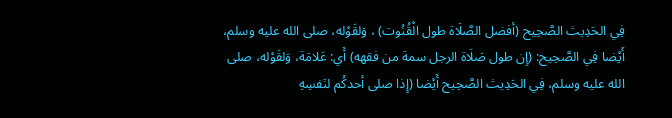فِي الحَدِيث الصَّحِيح (أفضل الصَّلَاة طول الْقُنُوت) ، وَلقَوْله، صلى الله عليه وسلم، أَيْضا فِي الصَّحِيح: (إِن طول صَلَاة الرجل سمة من فقهه) أَي: عَلامَة، وَلقَوْله، صلى الله عليه وسلم، فِي الحَدِيث الصَّحِيح أَيْضا (إِذا صلى أحدكُم لنَفسِهِ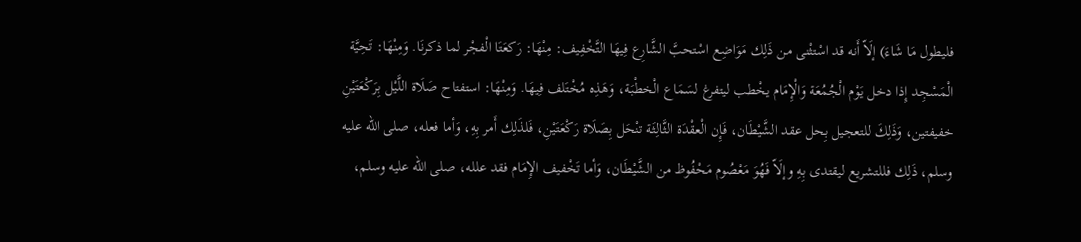فليطول مَا شَاءَ) إلَاّ أَنه قد اسْتثْنى من ذَلِك مَوَاضِع اسْتحبَّ الشَّارِع فِيهَا التَّخْفِيف: مِنْهَا: رَكعَتَا الْفجْر لما ذكرنَا. وَمِنْهَا: تَحِيَّة الْمَسْجِد إِذا دخل يَوْم الْجُمُعَة وَالْإِمَام يخْطب ليتفرغ لسَمَاع الْخطْبَة، وَهَذِه مُخْتَلف فِيهَا. وَمِنْهَا: استفتاح صَلَاة اللَّيْل بِرَكْعَتَيْنِ خفيفتين، وَذَلِكَ للتعجيل بِحل عقد الشَّيْطَان، فَإِن الْعقْدَة الثَّالِثَة تنْحَل بِصَلَاة رَكْعَتَيْنِ، فَلذَلِك أَمر بِهِ، وَأما فعله، صلى الله عليه وسلم، ذَلِك فللتشريع ليقتدى بِهِ وإلَاّ فَهُوَ مَعْصُوم مَحْفُوظ من الشَّيْطَان، وَأما تَخْفيف الإِمَام فقد علله، صلى الله عليه وسلم،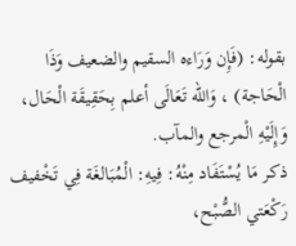بقوله: (فَإِن وَرَاءه السقيم والضعيف وَذَا الْحَاجة) ، وَالله تَعَالَى أعلم بِحَقِيقَة الْحَال، وَإِلَيْهِ الْمرجع والمآب.
ذكر مَا يُسْتَفَاد مِنْهُ: فِيهِ: الْمُبَالغَة فِي تَخْفيف رَكْعَتي الصُّبْح،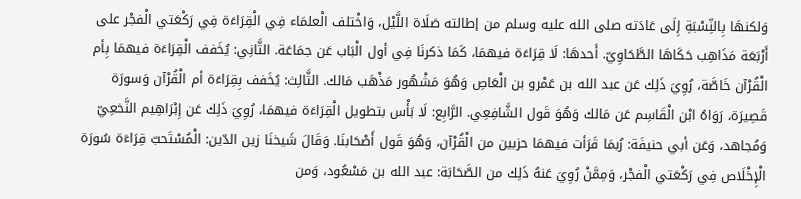وَلكنهَا بِالنِّسْبَةِ إِلَى عَادَته صلى الله عليه وسلم من إطالته صَلَاة اللَّيْل، وَاخْتلف الْعلمَاء فِي الْقِرَاءَة فِي رَكْعَتي الْفجْر على أَرْبَعَة مَذَاهِب حَكَاهَا الطَّحَاوِيّ. أَحدهَا: لَا قِرَاءَة فيهمَا، كَمَا ذكرنَا فِي أول الْبَاب عَن جمَاعَة. الثَّانِي: يُخَفف الْقِرَاءَة فيهمَا بِأم الْقُرْآن خَاصَّة، رُوِيَ ذَلِك عَن عبد الله بن عَمْرو بن الْعَاصِ وَهُوَ مَشْهُور مَذْهَب مَالك. الثَّالِث: يُخَفف بِقِرَاءَة أم الْقُرْآن وَسورَة قَصِيرَة، رَوَاهُ ابْن الْقَاسِم عَن مَالك وَهُوَ قَول الشَّافِعِي. الرَّابِع: لَا بَأْس بتطويل الْقِرَاءَة فيهمَا، رُوِيَ ذَلِك عَن إِبْرَاهِيم النَّخعِيّ وَمُجاهد، وَعَن أبي حنيفَة: رُبمَا قَرَأت فيهمَا حزبين من الْقُرْآن، وَهُوَ قَول أَصْحَابنَا. وَقَالَ شَيخنَا زين الدّين: الْمُسْتَحبّ قِرَاءَة سُورَة الْإِخْلَاص فِي رَكْعَتي الْفجْر، وَمِمَّنْ رُوِيَ عَنهُ ذَلِك من الصَّحَابَة: عبد الله بن مَسْعُود، وَمن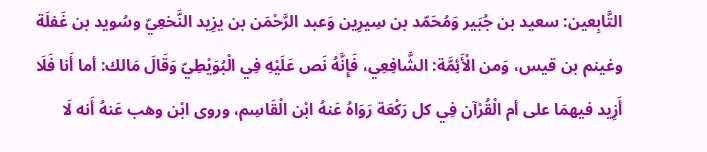التَّابِعين: سعيد بن جُبَير وَمُحَمّد بن سِيرِين وَعبد الرَّحْمَن بن يزِيد النَّخعِيّ وسُويد بن غَفلَة وغينم بن قيس، وَمن الْأَئِمَّة: الشَّافِعِي، فَإِنَّهُ نَص عَلَيْهِ فِي الْبُوَيْطِيّ وَقَالَ مَالك: أما أَنا فَلَا أَزِيد فيهمَا على أم الْقُرْآن فِي كل رَكْعَة رَوَاهُ عَنهُ ابْن الْقَاسِم، وروى ابْن وهب عَنهُ أَنه لَا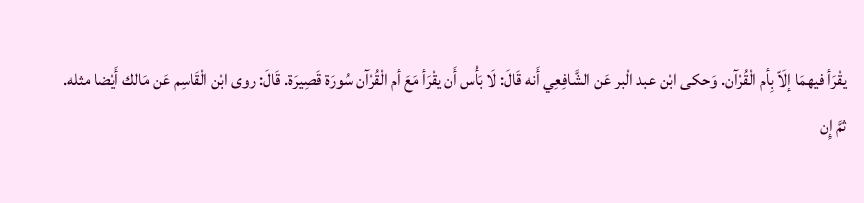يقْرَأ فيهمَا إلَاّ بِأم الْقُرْآن. وَحكى ابْن عبد الْبر عَن الشَّافِعِي أَنه قَالَ: لَا بَأْس أَن يقْرَأ مَعَ أم الْقُرْآن سُورَة قَصِيرَة. قَالَ: روى ابْن الْقَاسِم عَن مَالك أَيْضا مثله.
ثمَّ إِن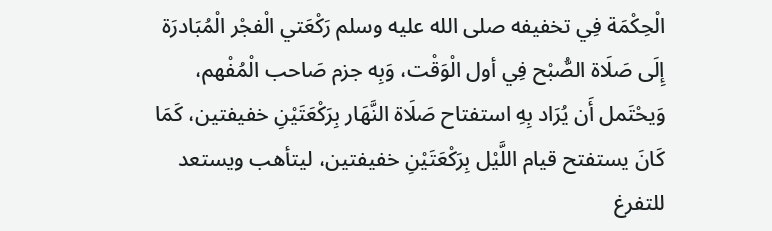الْحِكْمَة فِي تخفيفه صلى الله عليه وسلم رَكْعَتي الْفجْر الْمُبَادرَة إِلَى صَلَاة الصُّبْح فِي أول الْوَقْت، وَبِه جزم صَاحب الْمُفْهم، وَيحْتَمل أَن يُرَاد بِهِ استفتاح صَلَاة النَّهَار بِرَكْعَتَيْنِ خفيفتين، كَمَا كَانَ يستفتح قيام اللَّيْل بِرَكْعَتَيْنِ خفيفتين، ليتأهب ويستعد للتفرغ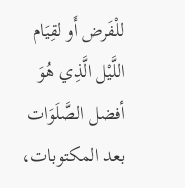للْفَرض أَو لقِيَام اللَّيْل الَّذِي هُوَ أفضل الصَّلَوَات بعد المكتوبات،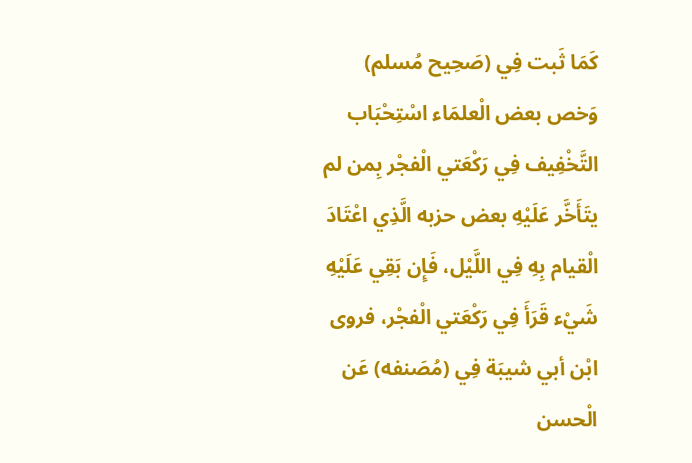كَمَا ثَبت فِي (صَحِيح مُسلم) وَخص بعض الْعلمَاء اسْتِحْبَاب التَّخْفِيف فِي رَكْعَتي الْفجْر بِمن لم يتَأَخَّر عَلَيْهِ بعض حزبه الَّذِي اعْتَادَ الْقيام بِهِ فِي اللَّيْل، فَإِن بَقِي عَلَيْهِ شَيْء قَرَأَ فِي رَكْعَتي الْفجْر، فروى ابْن أبي شيبَة فِي (مُصَنفه) عَن الْحسن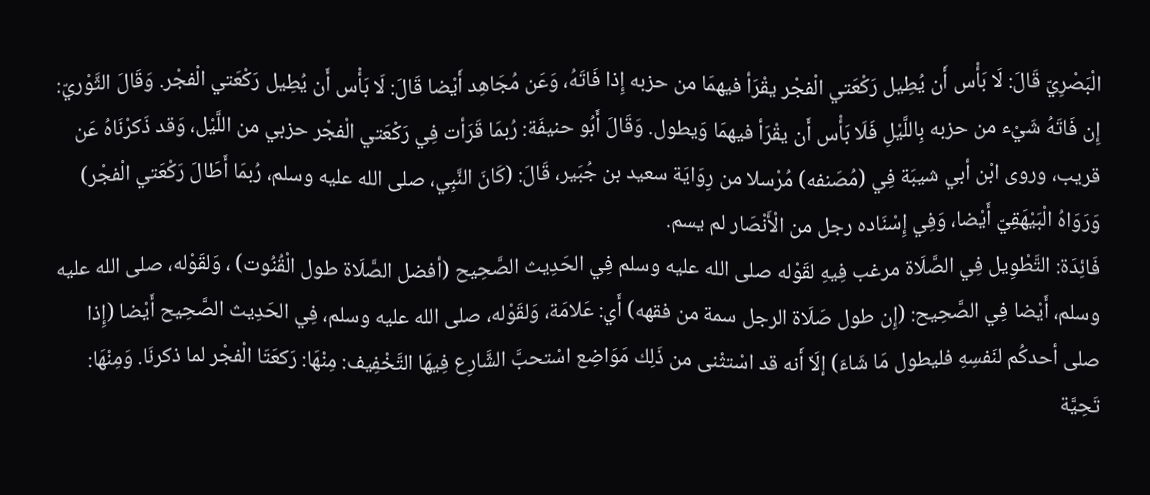الْبَصْرِيّ قَالَ: لَا بَأْس أَن يُطِيل رَكْعَتي الْفجْر يقْرَأ فيهمَا من حزبه إِذا فَاتَهُ، وَعَن مُجَاهِد أَيْضا قَالَ: لَا بَأْس أَن يُطِيل رَكْعَتي الْفجْر. وَقَالَ الثَّوْريّ: إِن فَاتَهُ شَيْء من حزبه بِاللَّيْلِ فَلَا بَأْس أَن يقْرَأ فيهمَا وَيطول. وَقَالَ أَبُو حنيفَة: رُبمَا قَرَأت فِي رَكْعَتي الْفجْر حزبي من اللَّيْل، وَقد ذَكرْنَاهُ عَن قريب، وروى ابْن أبي شيبَة فِي (مُصَنفه) مُرْسلا من رِوَايَة سعيد بن جُبَير، قَالَ: (كَانَ النَّبِي، صلى الله عليه وسلم، رُبمَا أَطَالَ رَكْعَتي الْفجْر) وَرَوَاهُ الْبَيْهَقِيّ أَيْضا، وَفِي إِسْنَاده رجل من الْأَنْصَار لم يسم.
فَائِدَة: التَّطْوِيل فِي الصَّلَاة مرغب فِيهِ لقَوْله صلى الله عليه وسلم فِي الحَدِيث الصَّحِيح (أفضل الصَّلَاة طول الْقُنُوت) ، وَلقَوْله، صلى الله عليه وسلم، أَيْضا فِي الصَّحِيح: (إِن طول صَلَاة الرجل سمة من فقهه) أَي: عَلامَة، وَلقَوْله، صلى الله عليه وسلم، فِي الحَدِيث الصَّحِيح أَيْضا (إِذا صلى أحدكُم لنَفسِهِ فليطول مَا شَاءَ) إلَاّ أَنه قد اسْتثْنى من ذَلِك مَوَاضِع اسْتحبَّ الشَّارِع فِيهَا التَّخْفِيف: مِنْهَا: رَكعَتَا الْفجْر لما ذكرنَا. وَمِنْهَا: تَحِيَّة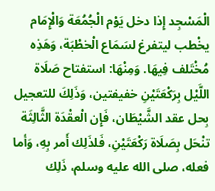الْمَسْجِد إِذا دخل يَوْم الْجُمُعَة وَالْإِمَام يخْطب ليتفرغ لسَمَاع الْخطْبَة، وَهَذِه مُخْتَلف فِيهَا. وَمِنْهَا: استفتاح صَلَاة اللَّيْل بِرَكْعَتَيْنِ خفيفتين، وَذَلِكَ للتعجيل بِحل عقد الشَّيْطَان، فَإِن الْعقْدَة الثَّالِثَة تنْحَل بِصَلَاة رَكْعَتَيْنِ، فَلذَلِك أَمر بِهِ، وَأما فعله، صلى الله عليه وسلم، ذَلِك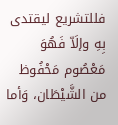فللتشريع ليقتدى بِهِ وإلَاّ فَهُوَ مَعْصُوم مَحْفُوظ من الشَّيْطَان، وَأما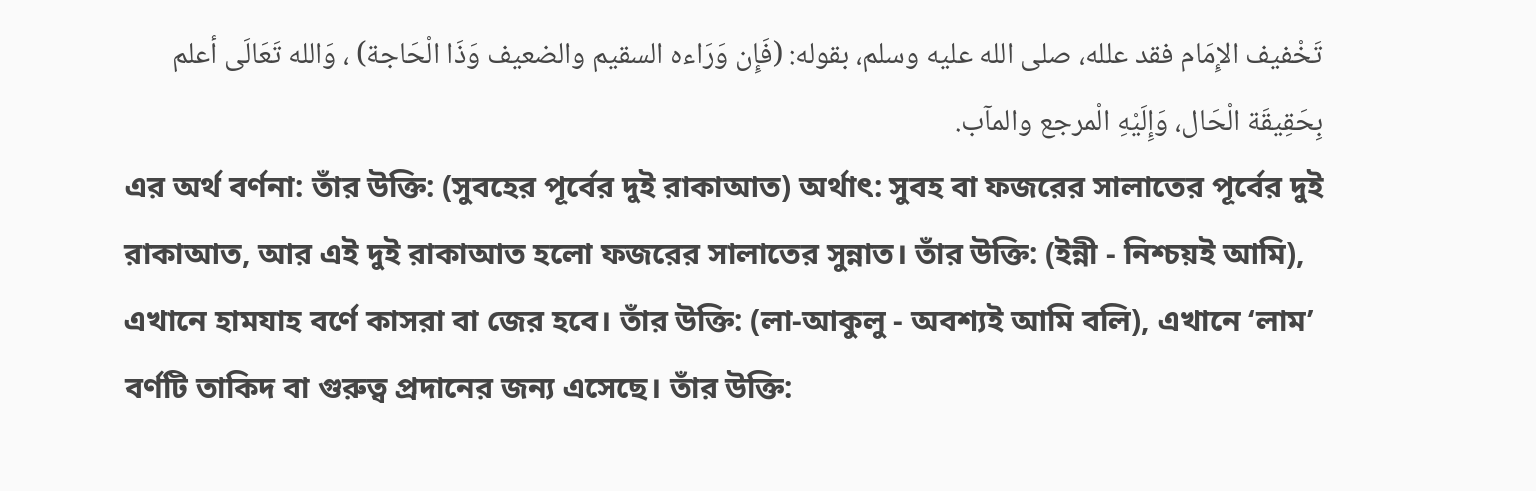تَخْفيف الإِمَام فقد علله، صلى الله عليه وسلم، بقوله: (فَإِن وَرَاءه السقيم والضعيف وَذَا الْحَاجة) ، وَالله تَعَالَى أعلم بِحَقِيقَة الْحَال، وَإِلَيْهِ الْمرجع والمآب.
এর অর্থ বর্ণনা: তাঁর উক্তি: (সুবহের পূর্বের দুই রাকাআত) অর্থাৎ: সুবহ বা ফজরের সালাতের পূর্বের দুই রাকাআত, আর এই দুই রাকাআত হলো ফজরের সালাতের সুন্নাত। তাঁর উক্তি: (ইন্নী - নিশ্চয়ই আমি), এখানে হামযাহ বর্ণে কাসরা বা জের হবে। তাঁর উক্তি: (লা-আকুলু - অবশ্যই আমি বলি), এখানে ‘লাম’ বর্ণটি তাকিদ বা গুরুত্ব প্রদানের জন্য এসেছে। তাঁর উক্তি: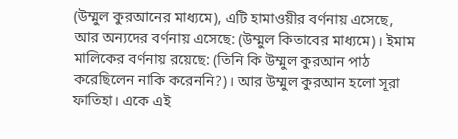(উম্মুল কুরআনের মাধ্যমে), এটি হামাওয়ীর বর্ণনায় এসেছে, আর অন্যদের বর্ণনায় এসেছে: (উম্মুল কিতাবের মাধ্যমে)। ইমাম মালিকের বর্ণনায় রয়েছে: (তিনি কি উম্মুল কুরআন পাঠ করেছিলেন নাকি করেননি?)। আর উম্মুল কুরআন হলো সূরা ফাতিহা। একে এই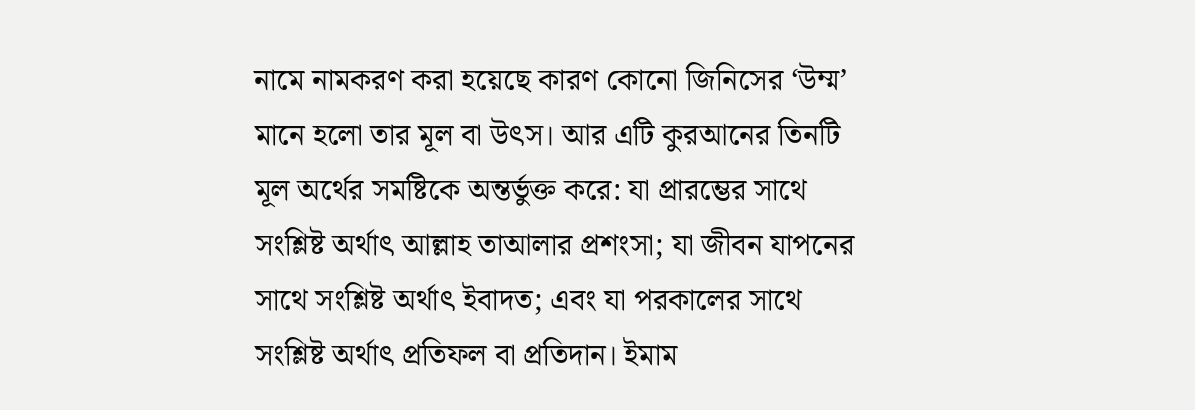নামে নামকরণ করা হয়েছে কারণ কোনো জিনিসের ‘উম্ম’ মানে হলো তার মূল বা উৎস। আর এটি কুরআনের তিনটি মূল অর্থের সমষ্টিকে অন্তর্ভুক্ত করে: যা প্রারম্ভের সাথে সংশ্লিষ্ট অর্থাৎ আল্লাহ তাআলার প্রশংসা; যা জীবন যাপনের সাথে সংশ্লিষ্ট অর্থাৎ ইবাদত; এবং যা পরকালের সাথে সংশ্লিষ্ট অর্থাৎ প্রতিফল বা প্রতিদান। ইমাম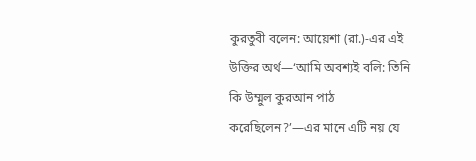কুরতুবী বলেন: আয়েশা (রা.)-এর এই উক্তির অর্থ—‘আমি অবশ্যই বলি: তিনি কি উম্মুল কুরআন পাঠ করেছিলেন?’—এর মানে এটি নয় যে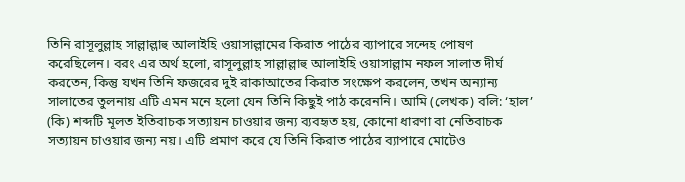তিনি রাসূলুল্লাহ সাল্লাল্লাহু আলাইহি ওয়াসাল্লামের কিরাত পাঠের ব্যাপারে সন্দেহ পোষণ করেছিলেন। বরং এর অর্থ হলো, রাসূলুল্লাহ সাল্লাল্লাহু আলাইহি ওয়াসাল্লাম নফল সালাত দীর্ঘ করতেন, কিন্তু যখন তিনি ফজরের দুই রাকাআতের কিরাত সংক্ষেপ করলেন, তখন অন্যান্য সালাতের তুলনায় এটি এমন মনে হলো যেন তিনি কিছুই পাঠ করেননি। আমি (লেখক) বলি: ‘হাল’ (কি) শব্দটি মূলত ইতিবাচক সত্যায়ন চাওয়ার জন্য ব্যবহৃত হয়, কোনো ধারণা বা নেতিবাচক সত্যায়ন চাওয়ার জন্য নয়। এটি প্রমাণ করে যে তিনি কিরাত পাঠের ব্যাপারে মোটেও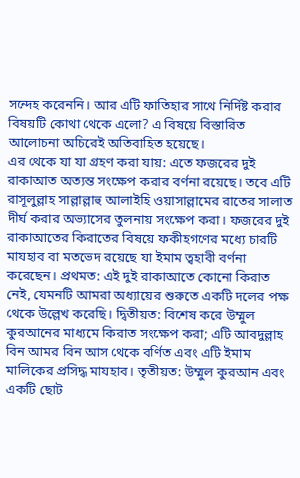সন্দেহ করেননি। আর এটি ফাতিহার সাথে নির্দিষ্ট করার বিষয়টি কোথা থেকে এলো? এ বিষয়ে বিস্তারিত আলোচনা অচিরেই অতিবাহিত হয়েছে।
এর থেকে যা যা গ্রহণ করা যায়: এতে ফজরের দুই রাকাআত অত্যন্ত সংক্ষেপ করার বর্ণনা রয়েছে। তবে এটি রাসূলুল্লাহ সাল্লাল্লাহু আলাইহি ওয়াসাল্লামের রাতের সালাত দীর্ঘ করার অভ্যাসের তুলনায় সংক্ষেপ করা। ফজরের দুই রাকাআতের কিরাতের বিষয়ে ফকীহগণের মধ্যে চারটি মাযহাব বা মতভেদ রয়েছে যা ইমাম ত্বহাবী বর্ণনা করেছেন। প্রথমত: এই দুই রাকাআতে কোনো কিরাত নেই, যেমনটি আমরা অধ্যায়ের শুরুতে একটি দলের পক্ষ থেকে উল্লেখ করেছি। দ্বিতীয়ত: বিশেষ করে উম্মুল কুরআনের মাধ্যমে কিরাত সংক্ষেপ করা; এটি আবদুল্লাহ বিন আমর বিন আস থেকে বর্ণিত এবং এটি ইমাম মালিকের প্রসিদ্ধ মাযহাব। তৃতীয়ত: উম্মুল কুরআন এবং একটি ছোট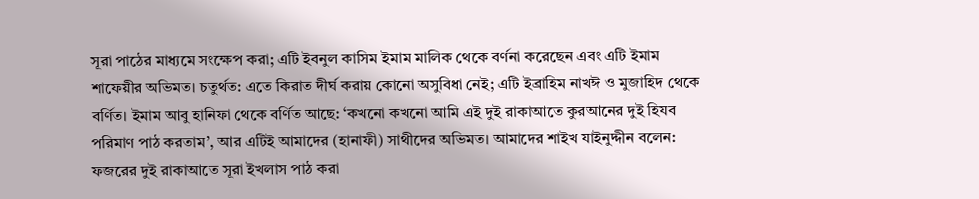সূরা পাঠের মাধ্যমে সংক্ষেপ করা; এটি ইবনুল কাসিম ইমাম মালিক থেকে বর্ণনা করেছেন এবং এটি ইমাম শাফেয়ীর অভিমত। চতুর্থত: এতে কিরাত দীর্ঘ করায় কোনো অসুবিধা নেই; এটি ইব্রাহিম নাখঈ ও মুজাহিদ থেকে বর্ণিত। ইমাম আবু হানিফা থেকে বর্ণিত আছে: ‘কখনো কখনো আমি এই দুই রাকাআতে কুরআনের দুই হিযব পরিমাণ পাঠ করতাম’, আর এটিই আমাদের (হানাফী) সাথীদের অভিমত। আমাদের শাইখ যাইনুদ্দীন বলেন: ফজরের দুই রাকাআতে সূরা ইখলাস পাঠ করা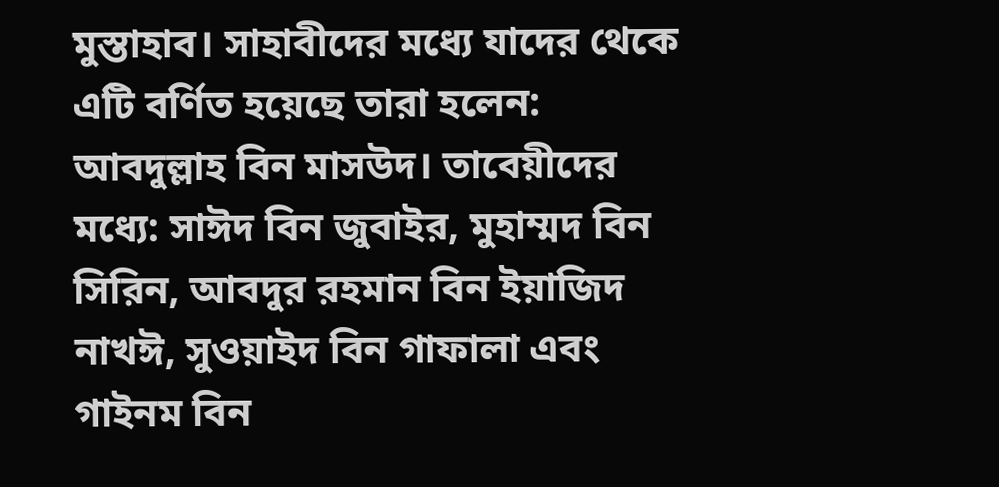মুস্তাহাব। সাহাবীদের মধ্যে যাদের থেকে এটি বর্ণিত হয়েছে তারা হলেন: আবদুল্লাহ বিন মাসউদ। তাবেয়ীদের মধ্যে: সাঈদ বিন জুবাইর, মুহাম্মদ বিন সিরিন, আবদুর রহমান বিন ইয়াজিদ নাখঈ, সুওয়াইদ বিন গাফালা এবং গাইনম বিন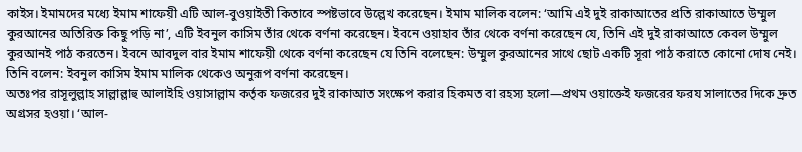কাইস। ইমামদের মধ্যে ইমাম শাফেয়ী এটি আল-বুওয়াইতী কিতাবে স্পষ্টভাবে উল্লেখ করেছেন। ইমাম মালিক বলেন: ‘আমি এই দুই রাকাআতের প্রতি রাকাআতে উম্মুল কুরআনের অতিরিক্ত কিছু পড়ি না’, এটি ইবনুল কাসিম তাঁর থেকে বর্ণনা করেছেন। ইবনে ওয়াহাব তাঁর থেকে বর্ণনা করেছেন যে, তিনি এই দুই রাকাআতে কেবল উম্মুল কুরআনই পাঠ করতেন। ইবনে আবদুল বার ইমাম শাফেয়ী থেকে বর্ণনা করেছেন যে তিনি বলেছেন: উম্মুল কুরআনের সাথে ছোট একটি সূরা পাঠ করাতে কোনো দোষ নেই। তিনি বলেন: ইবনুল কাসিম ইমাম মালিক থেকেও অনুরূপ বর্ণনা করেছেন।
অতঃপর রাসূলুল্লাহ সাল্লাল্লাহু আলাইহি ওয়াসাল্লাম কর্তৃক ফজরের দুই রাকাআত সংক্ষেপ করার হিকমত বা রহস্য হলো—প্রথম ওয়াক্তেই ফজরের ফরয সালাতের দিকে দ্রুত অগ্রসর হওয়া। ‘আল-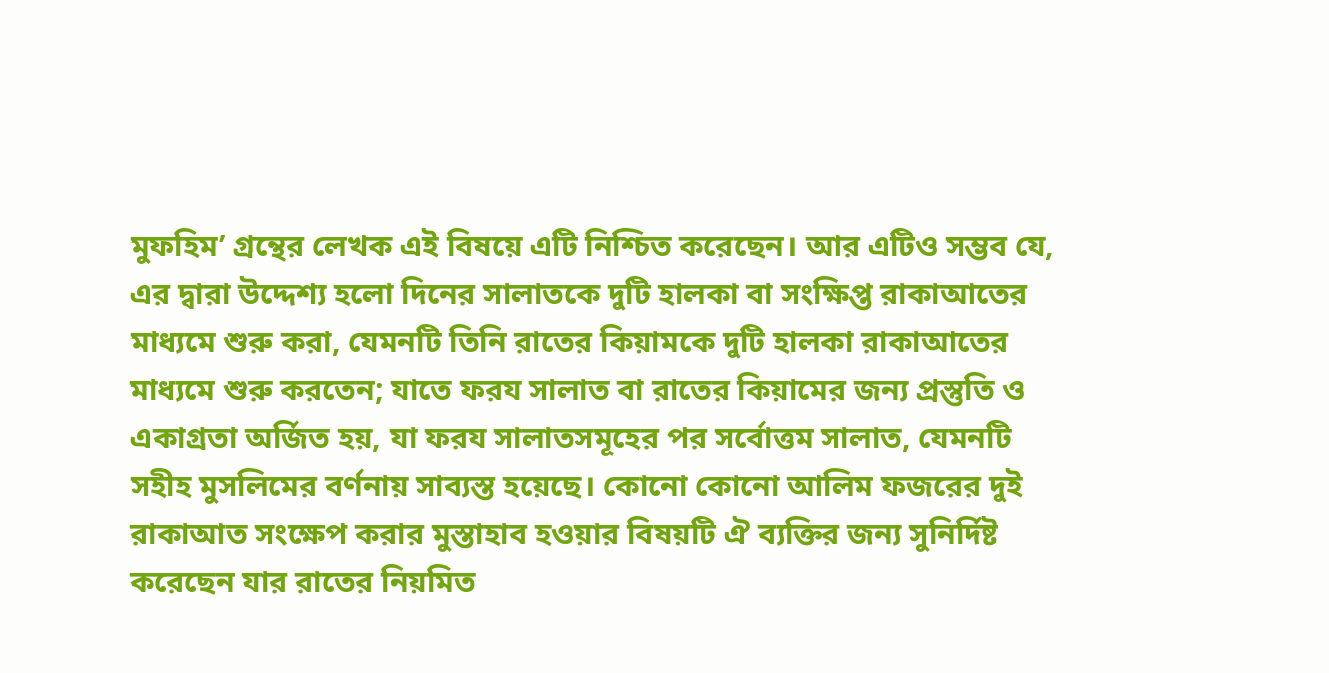মুফহিম’ গ্রন্থের লেখক এই বিষয়ে এটি নিশ্চিত করেছেন। আর এটিও সম্ভব যে, এর দ্বারা উদ্দেশ্য হলো দিনের সালাতকে দুটি হালকা বা সংক্ষিপ্ত রাকাআতের মাধ্যমে শুরু করা, যেমনটি তিনি রাতের কিয়ামকে দুটি হালকা রাকাআতের মাধ্যমে শুরু করতেন; যাতে ফরয সালাত বা রাতের কিয়ামের জন্য প্রস্তুতি ও একাগ্রতা অর্জিত হয়, যা ফরয সালাতসমূহের পর সর্বোত্তম সালাত, যেমনটি সহীহ মুসলিমের বর্ণনায় সাব্যস্ত হয়েছে। কোনো কোনো আলিম ফজরের দুই রাকাআত সংক্ষেপ করার মুস্তাহাব হওয়ার বিষয়টি ঐ ব্যক্তির জন্য সুনির্দিষ্ট করেছেন যার রাতের নিয়মিত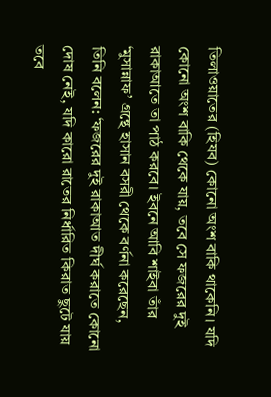তিলাওয়াতের (হিযব) কোনো অংশ বাকি থাকেনি। যদি কোনো অংশ বাকি থেকে যায়, তবে সে ফজরের দুই রাকাআতে তা পাঠ করবে। ইবনে আবি শাইবা তাঁর ‘মুসান্নাফ’ গ্রন্থে হাসান বসরী থেকে বর্ণনা করেছেন, তিনি বলেন: ‘ফজরের দুই রাকাআত দীর্ঘ করাতে কোনো দোষ নেই, যদি কারো রাতের নির্ধারিত কিরাত ছুটে যায় তবে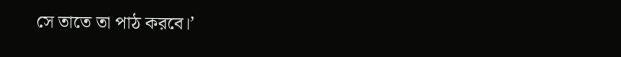সে তাতে তা পাঠ করবে।’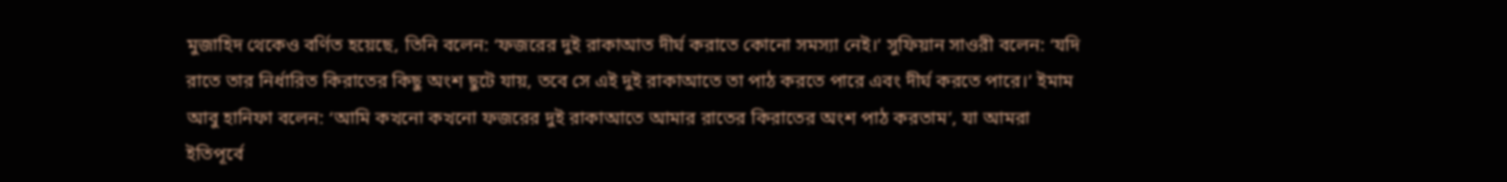মুজাহিদ থেকেও বর্ণিত হয়েছে, তিনি বলেন: ‘ফজরের দুই রাকাআত দীর্ঘ করাতে কোনো সমস্যা নেই।’ সুফিয়ান সাওরী বলেন: ‘যদি রাতে তার নির্ধারিত কিরাতের কিছু অংশ ছুটে যায়, তবে সে এই দুই রাকাআতে তা পাঠ করতে পারে এবং দীর্ঘ করতে পারে।’ ইমাম আবু হানিফা বলেন: ‘আমি কখনো কখনো ফজরের দুই রাকাআতে আমার রাতের কিরাতের অংশ পাঠ করতাম’, যা আমরা ইতিপূর্বে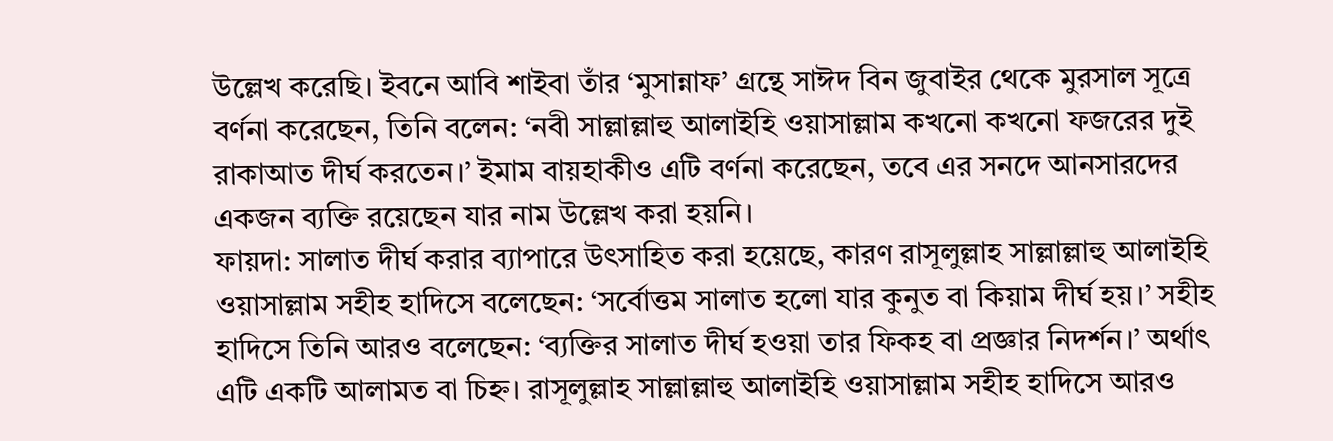উল্লেখ করেছি। ইবনে আবি শাইবা তাঁর ‘মুসান্নাফ’ গ্রন্থে সাঈদ বিন জুবাইর থেকে মুরসাল সূত্রে বর্ণনা করেছেন, তিনি বলেন: ‘নবী সাল্লাল্লাহু আলাইহি ওয়াসাল্লাম কখনো কখনো ফজরের দুই রাকাআত দীর্ঘ করতেন।’ ইমাম বায়হাকীও এটি বর্ণনা করেছেন, তবে এর সনদে আনসারদের একজন ব্যক্তি রয়েছেন যার নাম উল্লেখ করা হয়নি।
ফায়দা: সালাত দীর্ঘ করার ব্যাপারে উৎসাহিত করা হয়েছে, কারণ রাসূলুল্লাহ সাল্লাল্লাহু আলাইহি ওয়াসাল্লাম সহীহ হাদিসে বলেছেন: ‘সর্বোত্তম সালাত হলো যার কুনুত বা কিয়াম দীর্ঘ হয়।’ সহীহ হাদিসে তিনি আরও বলেছেন: ‘ব্যক্তির সালাত দীর্ঘ হওয়া তার ফিকহ বা প্রজ্ঞার নিদর্শন।’ অর্থাৎ এটি একটি আলামত বা চিহ্ন। রাসূলুল্লাহ সাল্লাল্লাহু আলাইহি ওয়াসাল্লাম সহীহ হাদিসে আরও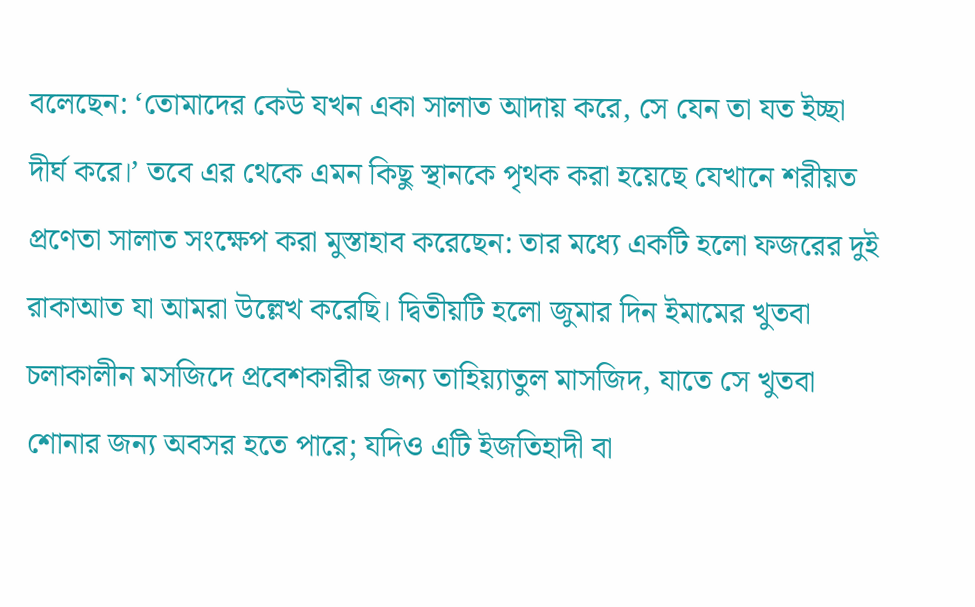বলেছেন: ‘তোমাদের কেউ যখন একা সালাত আদায় করে, সে যেন তা যত ইচ্ছা দীর্ঘ করে।’ তবে এর থেকে এমন কিছু স্থানকে পৃথক করা হয়েছে যেখানে শরীয়ত প্রণেতা সালাত সংক্ষেপ করা মুস্তাহাব করেছেন: তার মধ্যে একটি হলো ফজরের দুই রাকাআত যা আমরা উল্লেখ করেছি। দ্বিতীয়টি হলো জুমার দিন ইমামের খুতবা চলাকালীন মসজিদে প্রবেশকারীর জন্য তাহিয়্যাতুল মাসজিদ, যাতে সে খুতবা শোনার জন্য অবসর হতে পারে; যদিও এটি ইজতিহাদী বা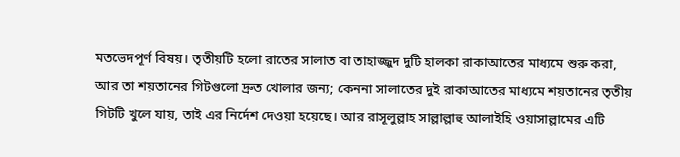মতভেদপূর্ণ বিষয়। তৃতীয়টি হলো রাতের সালাত বা তাহাজ্জুদ দুটি হালকা রাকাআতের মাধ্যমে শুরু করা, আর তা শয়তানের গিটগুলো দ্রুত খোলার জন্য; কেননা সালাতের দুই রাকাআতের মাধ্যমে শয়তানের তৃতীয় গিটটি খুলে যায়, তাই এর নির্দেশ দেওয়া হয়েছে। আর রাসূলুল্লাহ সাল্লাল্লাহু আলাইহি ওয়াসাল্লামের এটি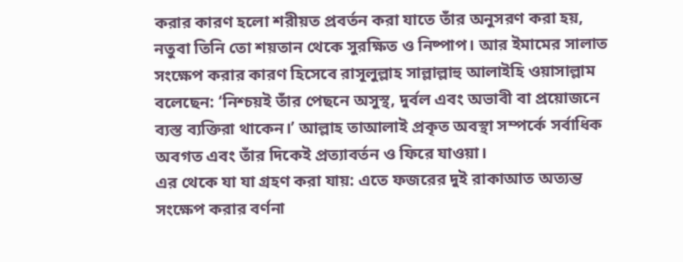করার কারণ হলো শরীয়ত প্রবর্তন করা যাতে তাঁর অনুসরণ করা হয়, নতুবা তিনি তো শয়তান থেকে সুরক্ষিত ও নিষ্পাপ। আর ইমামের সালাত সংক্ষেপ করার কারণ হিসেবে রাসূলুল্লাহ সাল্লাল্লাহু আলাইহি ওয়াসাল্লাম বলেছেন: ‘নিশ্চয়ই তাঁর পেছনে অসুস্থ, দুর্বল এবং অভাবী বা প্রয়োজনে ব্যস্ত ব্যক্তিরা থাকেন।’ আল্লাহ তাআলাই প্রকৃত অবস্থা সম্পর্কে সর্বাধিক অবগত এবং তাঁর দিকেই প্রত্যাবর্তন ও ফিরে যাওয়া।
এর থেকে যা যা গ্রহণ করা যায়: এতে ফজরের দুই রাকাআত অত্যন্ত সংক্ষেপ করার বর্ণনা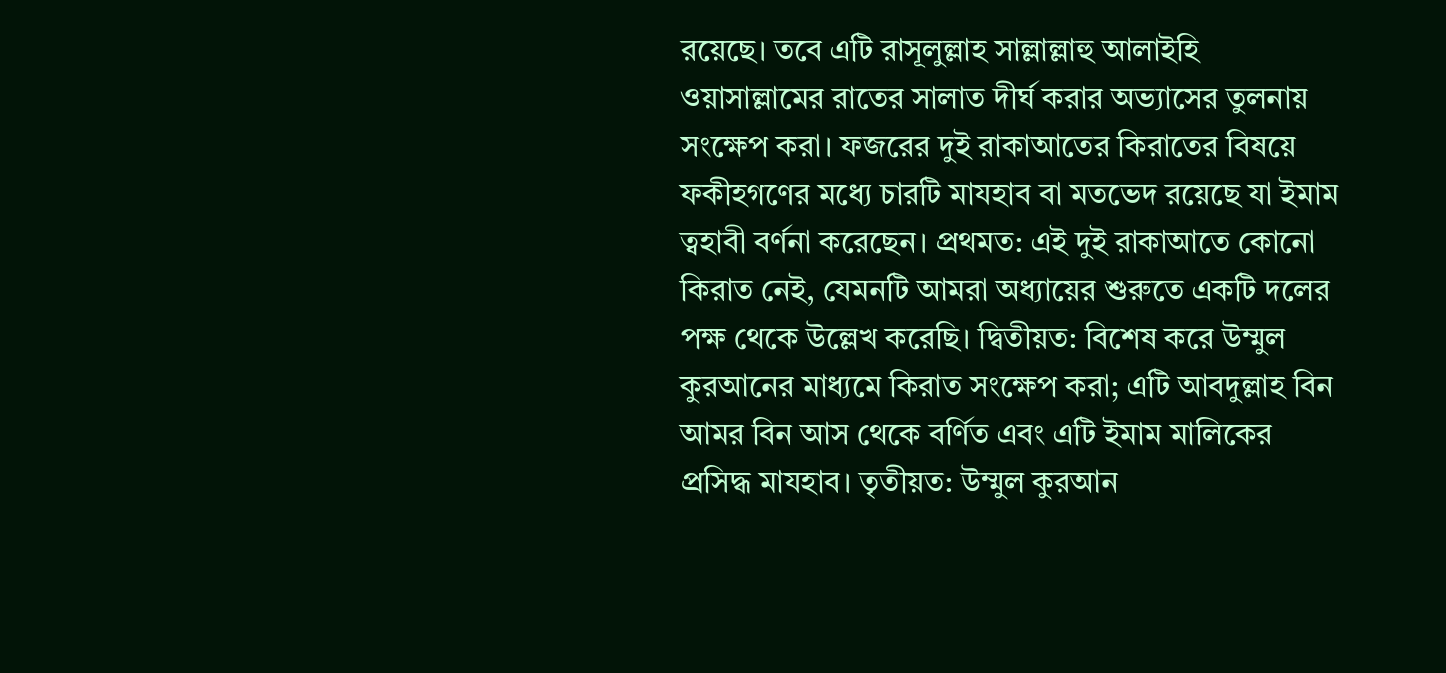রয়েছে। তবে এটি রাসূলুল্লাহ সাল্লাল্লাহু আলাইহি ওয়াসাল্লামের রাতের সালাত দীর্ঘ করার অভ্যাসের তুলনায় সংক্ষেপ করা। ফজরের দুই রাকাআতের কিরাতের বিষয়ে ফকীহগণের মধ্যে চারটি মাযহাব বা মতভেদ রয়েছে যা ইমাম ত্বহাবী বর্ণনা করেছেন। প্রথমত: এই দুই রাকাআতে কোনো কিরাত নেই, যেমনটি আমরা অধ্যায়ের শুরুতে একটি দলের পক্ষ থেকে উল্লেখ করেছি। দ্বিতীয়ত: বিশেষ করে উম্মুল কুরআনের মাধ্যমে কিরাত সংক্ষেপ করা; এটি আবদুল্লাহ বিন আমর বিন আস থেকে বর্ণিত এবং এটি ইমাম মালিকের প্রসিদ্ধ মাযহাব। তৃতীয়ত: উম্মুল কুরআন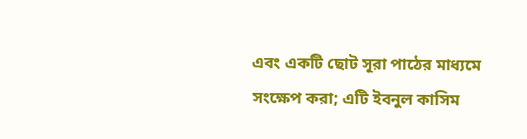এবং একটি ছোট সূরা পাঠের মাধ্যমে সংক্ষেপ করা; এটি ইবনুল কাসিম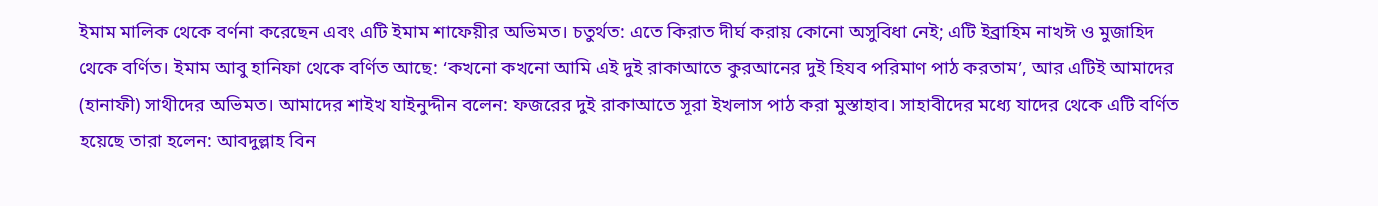ইমাম মালিক থেকে বর্ণনা করেছেন এবং এটি ইমাম শাফেয়ীর অভিমত। চতুর্থত: এতে কিরাত দীর্ঘ করায় কোনো অসুবিধা নেই; এটি ইব্রাহিম নাখঈ ও মুজাহিদ থেকে বর্ণিত। ইমাম আবু হানিফা থেকে বর্ণিত আছে: ‘কখনো কখনো আমি এই দুই রাকাআতে কুরআনের দুই হিযব পরিমাণ পাঠ করতাম’, আর এটিই আমাদের (হানাফী) সাথীদের অভিমত। আমাদের শাইখ যাইনুদ্দীন বলেন: ফজরের দুই রাকাআতে সূরা ইখলাস পাঠ করা মুস্তাহাব। সাহাবীদের মধ্যে যাদের থেকে এটি বর্ণিত হয়েছে তারা হলেন: আবদুল্লাহ বিন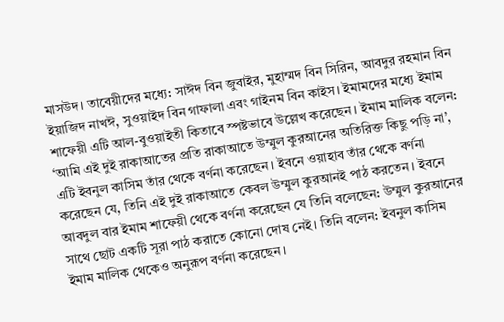মাসউদ। তাবেয়ীদের মধ্যে: সাঈদ বিন জুবাইর, মুহাম্মদ বিন সিরিন, আবদুর রহমান বিন ইয়াজিদ নাখঈ, সুওয়াইদ বিন গাফালা এবং গাইনম বিন কাইস। ইমামদের মধ্যে ইমাম শাফেয়ী এটি আল-বুওয়াইতী কিতাবে স্পষ্টভাবে উল্লেখ করেছেন। ইমাম মালিক বলেন: ‘আমি এই দুই রাকাআতের প্রতি রাকাআতে উম্মুল কুরআনের অতিরিক্ত কিছু পড়ি না’, এটি ইবনুল কাসিম তাঁর থেকে বর্ণনা করেছেন। ইবনে ওয়াহাব তাঁর থেকে বর্ণনা করেছেন যে, তিনি এই দুই রাকাআতে কেবল উম্মুল কুরআনই পাঠ করতেন। ইবনে আবদুল বার ইমাম শাফেয়ী থেকে বর্ণনা করেছেন যে তিনি বলেছেন: উম্মুল কুরআনের সাথে ছোট একটি সূরা পাঠ করাতে কোনো দোষ নেই। তিনি বলেন: ইবনুল কাসিম ইমাম মালিক থেকেও অনুরূপ বর্ণনা করেছেন।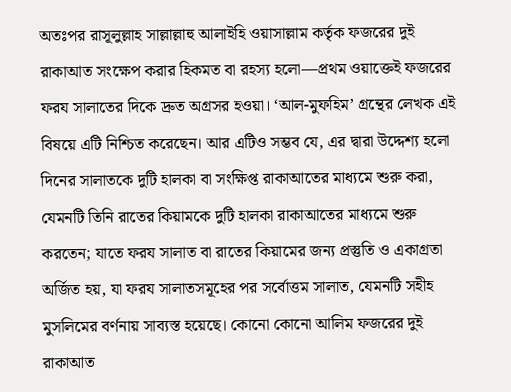অতঃপর রাসূলুল্লাহ সাল্লাল্লাহু আলাইহি ওয়াসাল্লাম কর্তৃক ফজরের দুই রাকাআত সংক্ষেপ করার হিকমত বা রহস্য হলো—প্রথম ওয়াক্তেই ফজরের ফরয সালাতের দিকে দ্রুত অগ্রসর হওয়া। ‘আল-মুফহিম’ গ্রন্থের লেখক এই বিষয়ে এটি নিশ্চিত করেছেন। আর এটিও সম্ভব যে, এর দ্বারা উদ্দেশ্য হলো দিনের সালাতকে দুটি হালকা বা সংক্ষিপ্ত রাকাআতের মাধ্যমে শুরু করা, যেমনটি তিনি রাতের কিয়ামকে দুটি হালকা রাকাআতের মাধ্যমে শুরু করতেন; যাতে ফরয সালাত বা রাতের কিয়ামের জন্য প্রস্তুতি ও একাগ্রতা অর্জিত হয়, যা ফরয সালাতসমূহের পর সর্বোত্তম সালাত, যেমনটি সহীহ মুসলিমের বর্ণনায় সাব্যস্ত হয়েছে। কোনো কোনো আলিম ফজরের দুই রাকাআত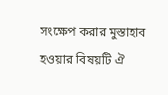সংক্ষেপ করার মুস্তাহাব হওয়ার বিষয়টি ঐ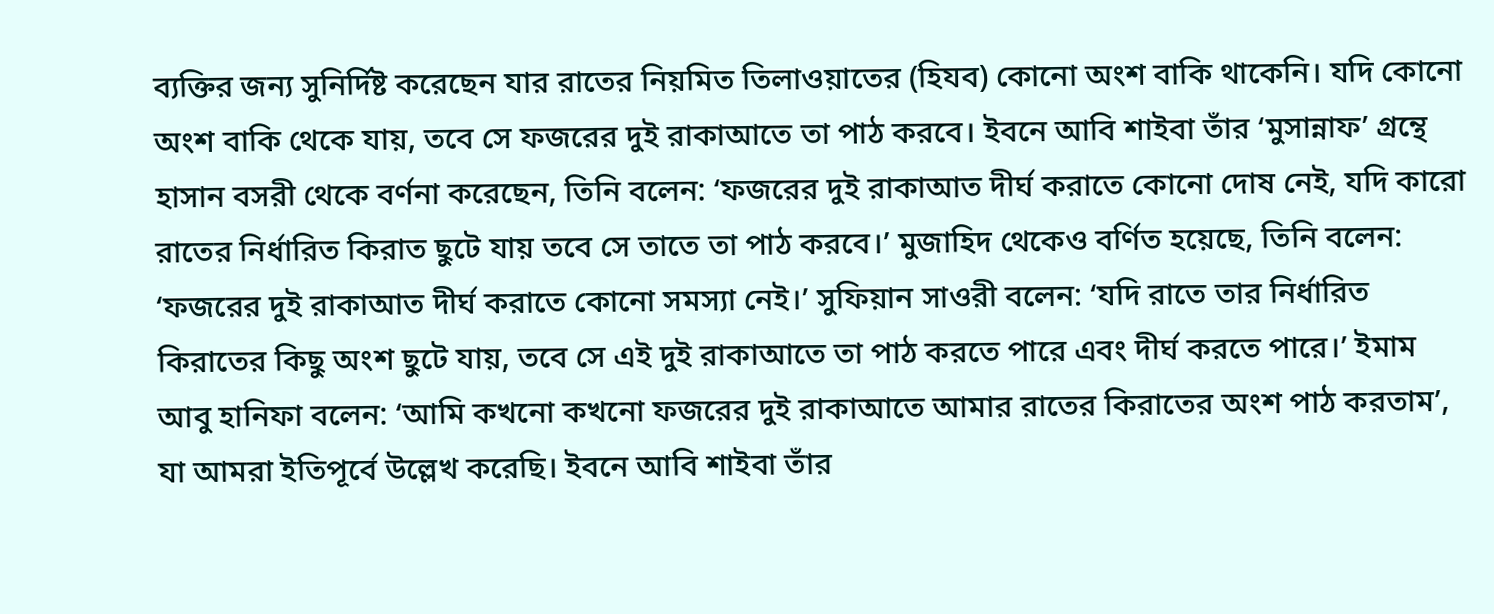ব্যক্তির জন্য সুনির্দিষ্ট করেছেন যার রাতের নিয়মিত তিলাওয়াতের (হিযব) কোনো অংশ বাকি থাকেনি। যদি কোনো অংশ বাকি থেকে যায়, তবে সে ফজরের দুই রাকাআতে তা পাঠ করবে। ইবনে আবি শাইবা তাঁর ‘মুসান্নাফ’ গ্রন্থে হাসান বসরী থেকে বর্ণনা করেছেন, তিনি বলেন: ‘ফজরের দুই রাকাআত দীর্ঘ করাতে কোনো দোষ নেই, যদি কারো রাতের নির্ধারিত কিরাত ছুটে যায় তবে সে তাতে তা পাঠ করবে।’ মুজাহিদ থেকেও বর্ণিত হয়েছে, তিনি বলেন: ‘ফজরের দুই রাকাআত দীর্ঘ করাতে কোনো সমস্যা নেই।’ সুফিয়ান সাওরী বলেন: ‘যদি রাতে তার নির্ধারিত কিরাতের কিছু অংশ ছুটে যায়, তবে সে এই দুই রাকাআতে তা পাঠ করতে পারে এবং দীর্ঘ করতে পারে।’ ইমাম আবু হানিফা বলেন: ‘আমি কখনো কখনো ফজরের দুই রাকাআতে আমার রাতের কিরাতের অংশ পাঠ করতাম’, যা আমরা ইতিপূর্বে উল্লেখ করেছি। ইবনে আবি শাইবা তাঁর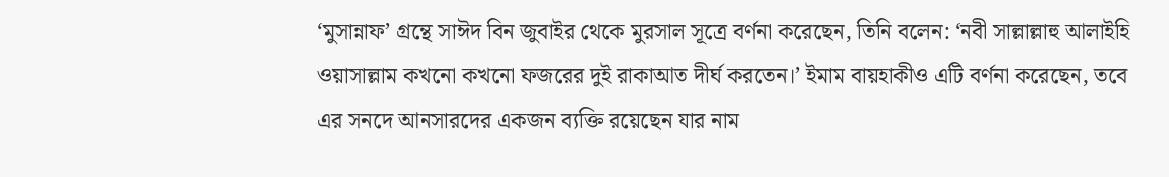‘মুসান্নাফ’ গ্রন্থে সাঈদ বিন জুবাইর থেকে মুরসাল সূত্রে বর্ণনা করেছেন, তিনি বলেন: ‘নবী সাল্লাল্লাহু আলাইহি ওয়াসাল্লাম কখনো কখনো ফজরের দুই রাকাআত দীর্ঘ করতেন।’ ইমাম বায়হাকীও এটি বর্ণনা করেছেন, তবে এর সনদে আনসারদের একজন ব্যক্তি রয়েছেন যার নাম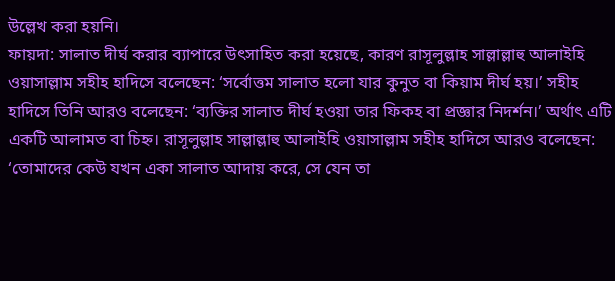উল্লেখ করা হয়নি।
ফায়দা: সালাত দীর্ঘ করার ব্যাপারে উৎসাহিত করা হয়েছে, কারণ রাসূলুল্লাহ সাল্লাল্লাহু আলাইহি ওয়াসাল্লাম সহীহ হাদিসে বলেছেন: ‘সর্বোত্তম সালাত হলো যার কুনুত বা কিয়াম দীর্ঘ হয়।’ সহীহ হাদিসে তিনি আরও বলেছেন: ‘ব্যক্তির সালাত দীর্ঘ হওয়া তার ফিকহ বা প্রজ্ঞার নিদর্শন।’ অর্থাৎ এটি একটি আলামত বা চিহ্ন। রাসূলুল্লাহ সাল্লাল্লাহু আলাইহি ওয়াসাল্লাম সহীহ হাদিসে আরও বলেছেন: ‘তোমাদের কেউ যখন একা সালাত আদায় করে, সে যেন তা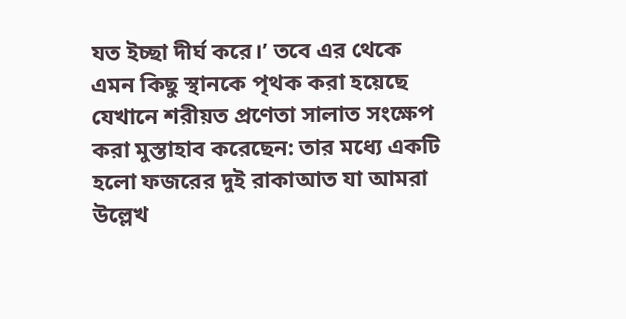যত ইচ্ছা দীর্ঘ করে।’ তবে এর থেকে এমন কিছু স্থানকে পৃথক করা হয়েছে যেখানে শরীয়ত প্রণেতা সালাত সংক্ষেপ করা মুস্তাহাব করেছেন: তার মধ্যে একটি হলো ফজরের দুই রাকাআত যা আমরা উল্লেখ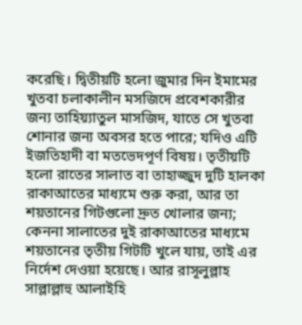করেছি। দ্বিতীয়টি হলো জুমার দিন ইমামের খুতবা চলাকালীন মসজিদে প্রবেশকারীর জন্য তাহিয়্যাতুল মাসজিদ, যাতে সে খুতবা শোনার জন্য অবসর হতে পারে; যদিও এটি ইজতিহাদী বা মতভেদপূর্ণ বিষয়। তৃতীয়টি হলো রাতের সালাত বা তাহাজ্জুদ দুটি হালকা রাকাআতের মাধ্যমে শুরু করা, আর তা শয়তানের গিটগুলো দ্রুত খোলার জন্য; কেননা সালাতের দুই রাকাআতের মাধ্যমে শয়তানের তৃতীয় গিটটি খুলে যায়, তাই এর নির্দেশ দেওয়া হয়েছে। আর রাসূলুল্লাহ সাল্লাল্লাহু আলাইহি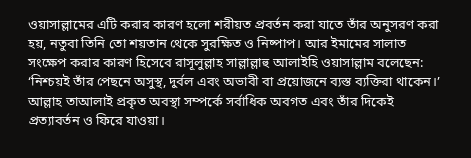ওয়াসাল্লামের এটি করার কারণ হলো শরীয়ত প্রবর্তন করা যাতে তাঁর অনুসরণ করা হয়, নতুবা তিনি তো শয়তান থেকে সুরক্ষিত ও নিষ্পাপ। আর ইমামের সালাত সংক্ষেপ করার কারণ হিসেবে রাসূলুল্লাহ সাল্লাল্লাহু আলাইহি ওয়াসাল্লাম বলেছেন: ‘নিশ্চয়ই তাঁর পেছনে অসুস্থ, দুর্বল এবং অভাবী বা প্রয়োজনে ব্যস্ত ব্যক্তিরা থাকেন।’ আল্লাহ তাআলাই প্রকৃত অবস্থা সম্পর্কে সর্বাধিক অবগত এবং তাঁর দিকেই প্রত্যাবর্তন ও ফিরে যাওয়া।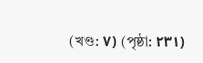(খণ্ড: ٧) (পৃষ্ঠা: ٢٣١)